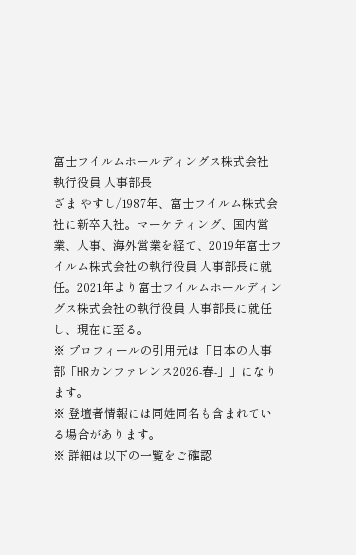富士フイルムホールディングス株式会社 執行役員 人事部長
ざま やすし/1987年、富士フイルム株式会社に新卒入社。マーケティング、国内営業、人事、海外営業を経て、2019年富士フイルム株式会社の執行役員 人事部長に就任。2021年より富士フイルムホールディングス株式会社の執行役員 人事部長に就任し、現在に至る。
※ プロフィールの引用元は「日本の人事部「HRカンファレンス2026-春-」」になります。
※ 登壇者情報には同姓同名も含まれている場合があります。
※ 詳細は以下の一覧をご確認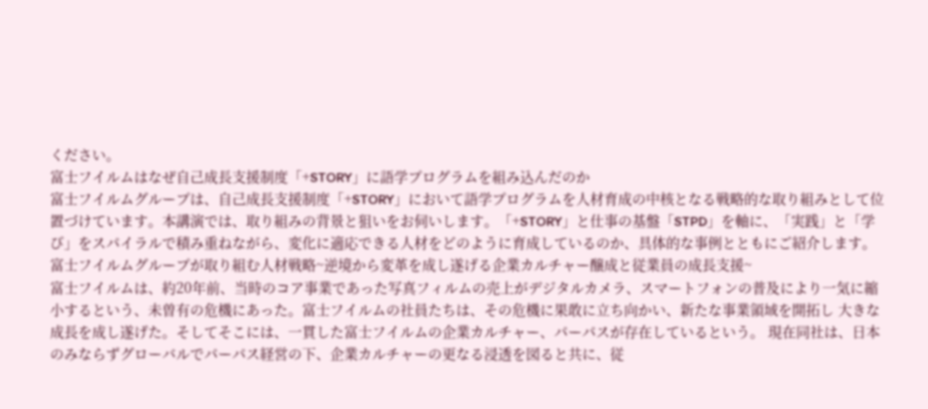ください。
富士フイルムはなぜ自己成長支援制度「+STORY」に語学プログラムを組み込んだのか
富士フイルムグループは、自己成長支援制度「+STORY」において語学プログラムを人材育成の中核となる戦略的な取り組みとして位置づけています。本講演では、取り組みの背景と狙いをお伺いします。「+STORY」と仕事の基盤「STPD」を軸に、「実践」と「学び」をスパイラルで積み重ねながら、変化に適応できる人材をどのように育成しているのか、具体的な事例とともにご紹介します。
富士フイルムグループが取り組む人材戦略~逆境から変革を成し遂げる企業カルチャー醸成と従業員の成長支援~
富士フイルムは、約20年前、当時のコア事業であった写真フィルムの売上がデジタルカメラ、スマートフォンの普及により一気に縮小するという、未曽有の危機にあった。富士フイルムの社員たちは、その危機に果敢に立ち向かい、新たな事業領域を開拓し 大きな成長を成し遂げた。そしてそこには、一貫した富士フイルムの企業カルチャー、パーパスが存在しているという。 現在同社は、日本のみならずグローバルでパーパス経営の下、企業カルチャーの更なる浸透を図ると共に、従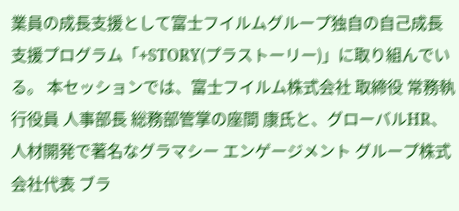業員の成長支援として富士フイルムグループ独自の自己成長支援プログラム「+STORY(プラストーリー)」に取り組んでいる。 本セッションでは、富士フイルム株式会社 取締役 常務執行役員 人事部長 総務部管掌の座間 康氏と、グローバルHR、人材開発で著名なグラマシー エンゲージメント グループ株式会社代表 ブラ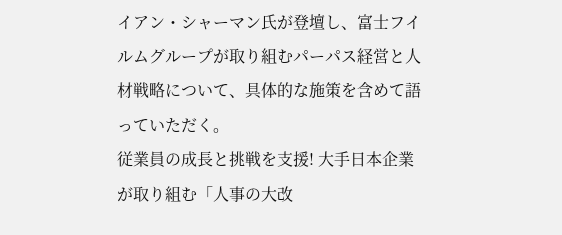イアン・シャーマン氏が登壇し、富士フイルムグループが取り組むパーパス経営と人材戦略について、具体的な施策を含めて語っていただく。
従業員の成長と挑戦を支援! 大手日本企業が取り組む「人事の大改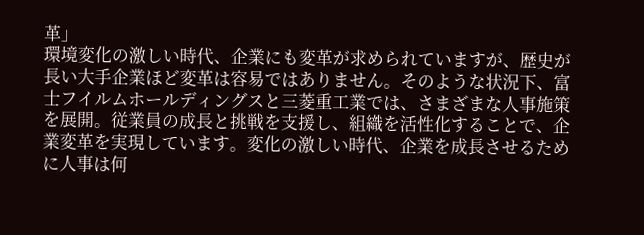革」
環境変化の激しい時代、企業にも変革が求められていますが、歴史が長い大手企業ほど変革は容易ではありません。そのような状況下、富士フイルムホールディングスと三菱重工業では、さまざまな人事施策を展開。従業員の成長と挑戦を支援し、組織を活性化することで、企業変革を実現しています。変化の激しい時代、企業を成長させるために人事は何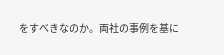をすべきなのか。両社の事例を基に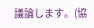議論します。(協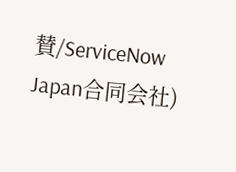賛/ServiceNow Japan合同会社)